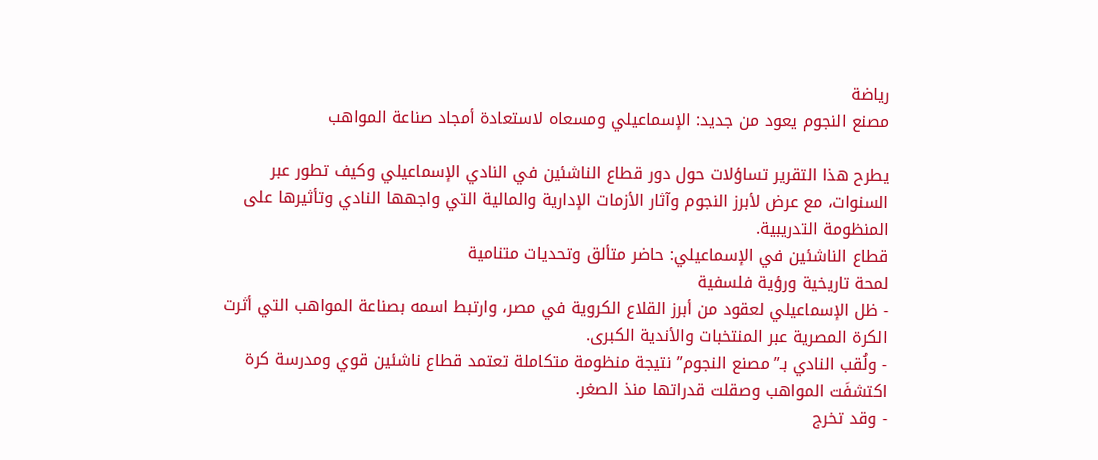رياضة
مصنع النجوم يعود من جديد: الإسماعيلي ومسعاه لاستعادة أمجاد صناعة المواهب

يطرح هذا التقرير تساؤلات حول دور قطاع الناشئين في النادي الإسماعيلي وكيف تطور عبر السنوات، مع عرض لأبرز النجوم وآثار الأزمات الإدارية والمالية التي واجهها النادي وتأثيرها على المنظومة التدريبية.
قطاع الناشئين في الإسماعيلي: حاضر متألق وتحديات متنامية
لمحة تاريخية ورؤية فلسفية
- ظل الإسماعيلي لعقود من أبرز القلاع الكروية في مصر، وارتبط اسمه بصناعة المواهب التي أثرت الكرة المصرية عبر المنتخبات والأندية الكبرى.
- ولُقب النادي بـ”مصنع النجوم” نتيجة منظومة متكاملة تعتمد قطاع ناشئين قوي ومدرسة كرة اكتشفَت المواهب وصقلت قدراتها منذ الصغر.
- وقد تخرج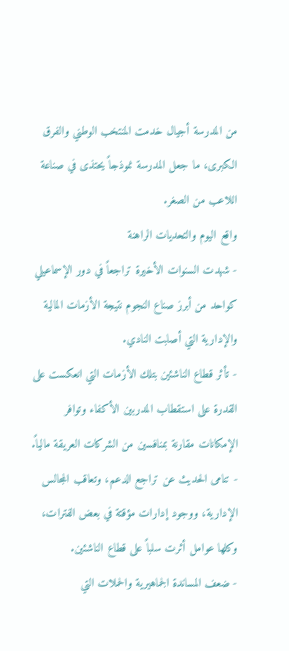من المدرسة أجيال خدمت المنتخب الوطني والفرق الكبرى، ما جعل المدرسة نموذجاً يحتذى في صناعة اللاعب من الصغر.
واقع اليوم والتحديات الراهنة
- شهدت السنوات الأخيرة تراجعاً في دور الإسماعيلي كواحد من أبرز صناع النجوم نتيجة الأزمات المالية والإدارية التي أصابت النادي.
- تأثر قطاع الناشئين بتلك الأزمات التي انعكست على القدرة على استقطاب المدربين الأكفاء وتوافر الإمكانات مقارنة بمنافسين من الشركات العريقة مالياً.
- تنامى الحديث عن تراجع الدعم، وتعاقب المجالس الإدارية، ووجود إدارات مؤقتة في بعض الفترات، وكلها عوامل أثرت سلباً على قطاع الناشئين.
- ضعف المساندة الجماهيرية والحملات التي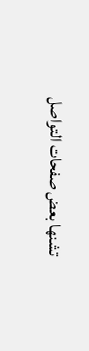تشنها بعض صفحات التواصل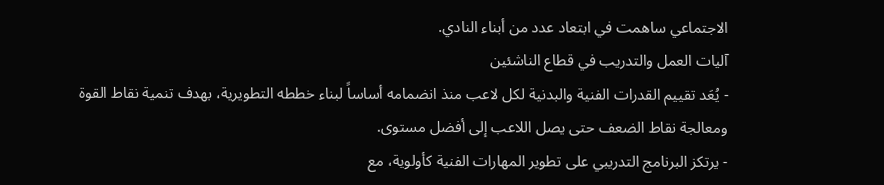الاجتماعي ساهمت في ابتعاد عدد من أبناء النادي.
آليات العمل والتدريب في قطاع الناشئين
- يُعَد تقييم القدرات الفنية والبدنية لكل لاعب منذ انضمامه أساساً لبناء خططه التطويرية، بهدف تنمية نقاط القوة ومعالجة نقاط الضعف حتى يصل اللاعب إلى أفضل مستوى.
- يرتكز البرنامج التدريبي على تطوير المهارات الفنية كأولوية، مع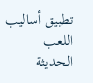تطبيق أساليب اللعب الحديثة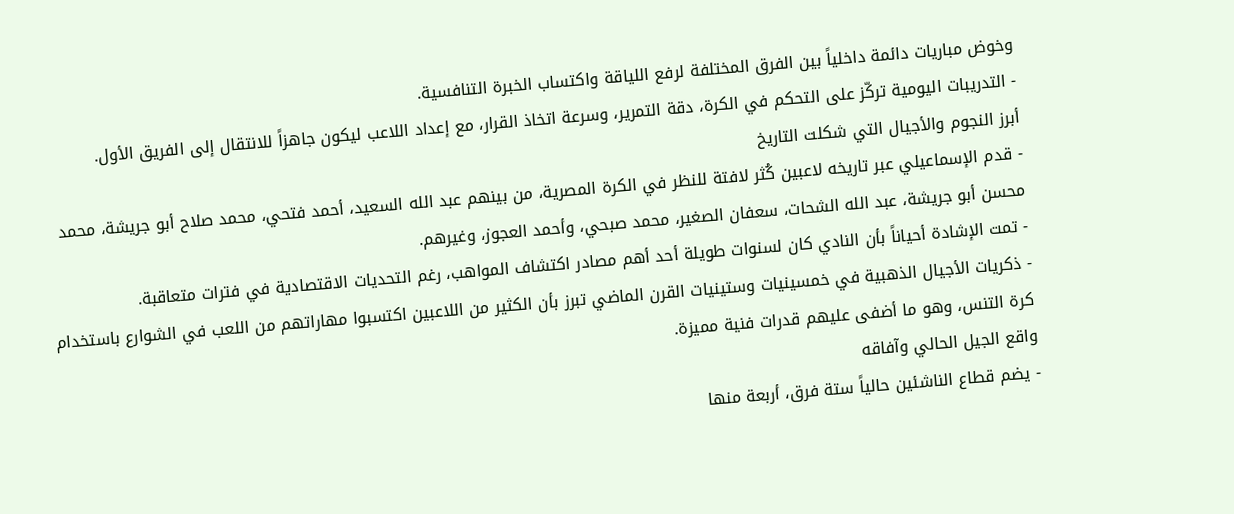وخوض مباريات دائمة داخلياً بين الفرق المختلفة لرفع اللياقة واكتساب الخبرة التنافسية.
- التدريبات اليومية تركّز على التحكم في الكرة، دقة التمرير، وسرعة اتخاذ القرار، مع إعداد اللاعب ليكون جاهزاً للانتقال إلى الفريق الأول.
أبرز النجوم والأجيال التي شكلت التاريخ
- قدم الإسماعيلي عبر تاريخه لاعبين كُثر لافتة للنظر في الكرة المصرية، من بينهم عبد الله السعيد، أحمد فتحي، محمد صلاح أبو جريشة، محمد محسن أبو جريشة، عبد الله الشحات، سعفان الصغير، محمد صبحي، وأحمد العجوز، وغيرهم.
- تمت الإشادة أحياناً بأن النادي كان لسنوات طويلة أحد أهم مصادر اكتشاف المواهب، رغم التحديات الاقتصادية في فترات متعاقبة.
- ذكريات الأجيال الذهبية في خمسينيات وستينيات القرن الماضي تبرز بأن الكثير من اللاعبين اكتسبوا مهاراتهم من اللعب في الشوارع باستخدام كرة التنس، وهو ما أضفى عليهم قدرات فنية مميزة.
واقع الجيل الحالي وآفاقه
- يضم قطاع الناشئين حالياً ستة فرق، أربعة منها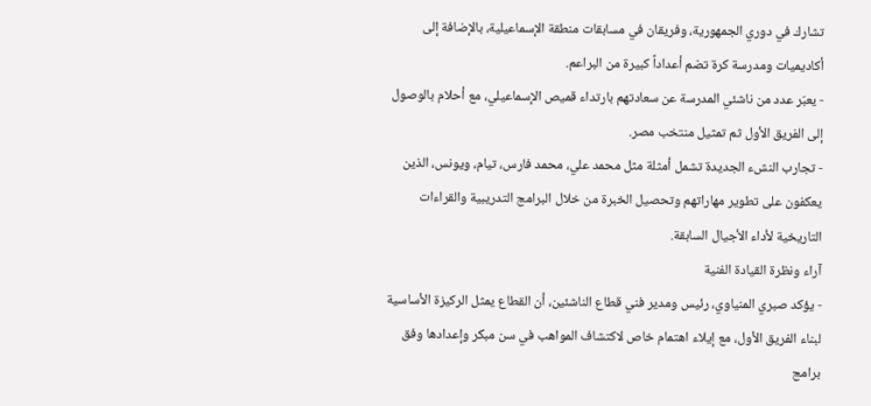تشارك في دوري الجمهورية، وفريقان في مسابقات منطقة الإسماعيلية، بالإضافة إلى أكاديميات ومدرسة كرة تضم أعداداً كبيرة من البراعم.
- يعبّر عدد من ناشئي المدرسة عن سعادتهم بارتداء قميص الإسماعيلي، مع أحلام بالوصول إلى الفريق الأول ثم تمثيل منتخب مصر.
- تجارب النشء الجديدة تشمل أمثلة مثل محمد علي، محمد فارس، تيام، ويونس، الذين يعكفون على تطوير مهاراتهم وتحصيل الخبرة من خلال البرامج التدريبية والقراءات التاريخية لأداء الأجيال السابقة.
آراء ونظرة القيادة الفنية
- يؤكد صبري المنياوي، رئيس ومدير فني قطاع الناشئين، أن القطاع يمثل الركيزة الأساسية لبناء الفريق الأول، مع إيلاء اهتمام خاص لاكتشاف المواهب في سن مبكر وإعدادها وفق برامج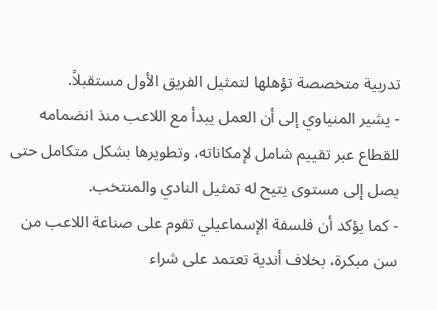تدربية متخصصة تؤهلها لتمثيل الفريق الأول مستقبلاً.
- يشير المنياوي إلى أن العمل يبدأ مع اللاعب منذ انضمامه للقطاع عبر تقييم شامل لإمكاناته، وتطويرها بشكل متكامل حتى يصل إلى مستوى يتيح له تمثيل النادي والمنتخب.
- كما يؤكد أن فلسفة الإسماعيلي تقوم على صناعة اللاعب من سن مبكرة، بخلاف أندية تعتمد على شراء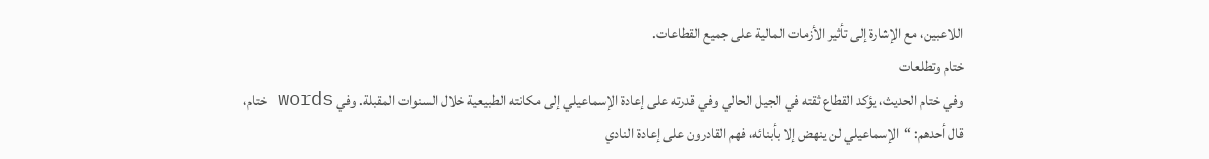اللاعبين، مع الإشارة إلى تأثير الأزمات المالية على جميع القطاعات.
ختام وتطلعات
وفي ختام الحديث، يؤكد القطاع ثقته في الجيل الحالي وفي قدرته على إعادة الإسماعيلي إلى مكانته الطبيعية خلال السنوات المقبلة. وفي words ختام، قال أحدهم: “الإسماعيلي لن ينهض إلا بأبنائه، فهم القادرون على إعادة النادي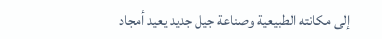إلى مكانته الطبيعية وصناعة جيل جديد يعيد أمجاد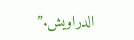الدراويش.”